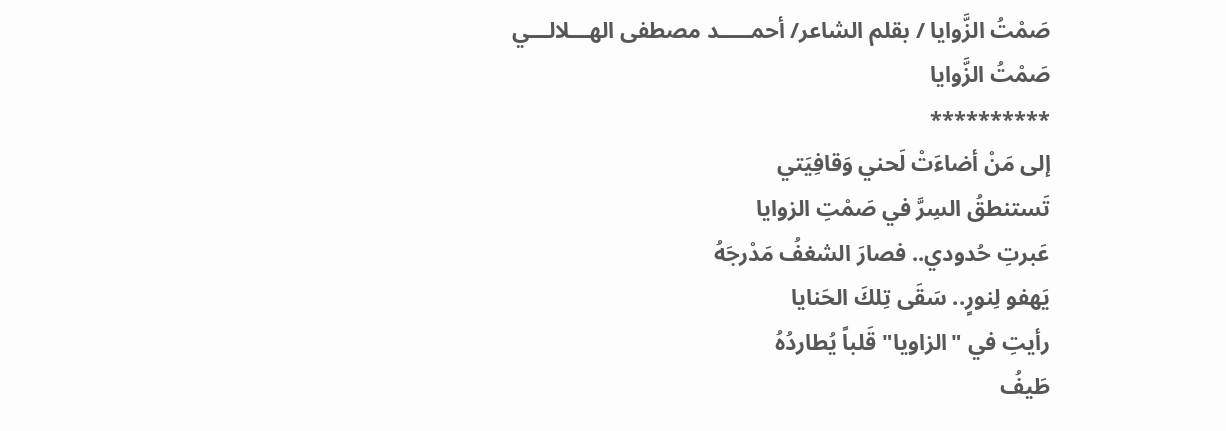صَمْتُ الزَّوايا / بقلم الشاعر/ أحمـــــد مصطفى الهـــلالـــي
صَمْتُ الزَّوايا
**********
إلى مَنْ أضاءَتْ لَحني وَقافِيَتي
تَستنطقُ السِرَّ في صَمْتِ الزوايا
عَبرتِ حُدودي.. فصارَ الشغفُ مَدْرجَهُ
يَهفو لِنورٍ.. سَقَى تِلكَ الحَنايا
رأيتِ في "الزاويا" قَلباً يُطاردُهُ
طَيفُ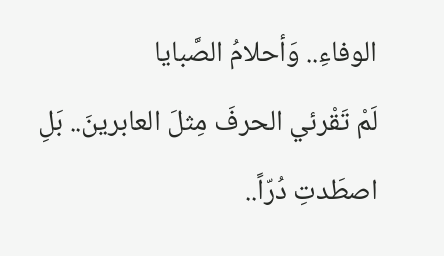الوفاءِ.. وَأحلامُ الصَّبايا
لَمْ تَقْرئي الحرفَ مِثلَ العابرينَ.. بَلِ
اصطَدتِ دُرّاً..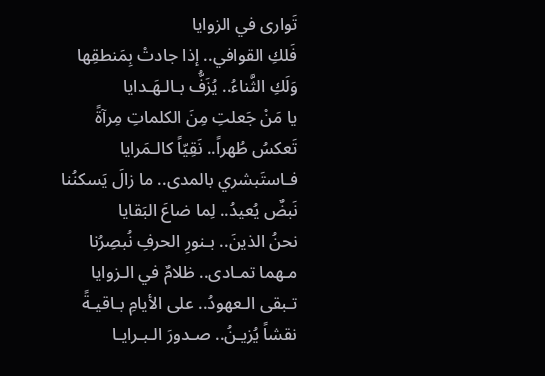تَوارى في الزوايا
فَلكِ القوافي.. إذا جادتْ بِمَنطقِها
وَلَكِ الثَّناءُ.. يُزَفُّ بـالـهَـدايا
يا مَنْ جَعلتِ مِنَ الكلماتِ مِرآةً
تَعكسُ طُهراً.. نَقِيّاً كالـمَرايا
فـاستَبشري بالمدى.. ما زالَ يَسكنُنا
نَبضٌ يُعيدُ.. لِما ضاعَ البَقايا
نحنُ الذينَ.. بـنورِ الحرفِ نُبصِرُنا
مـهما تمـادى.. ظلامٌ في الـزوايا
تـبقى الـعهودُ.. على الأيامِ بـاقيـةً
نقشاً يُزيـنُ.. صـدورَ الـبـرايـا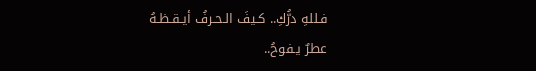فـللهِ درُّكِ.. كـيفَ الـحـرفُ أيـقـظـهُ
عطرٌ يـفوحُ..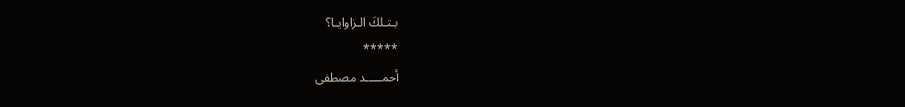بـتـلكَ الـزاوايـا؟
*****
أحمـــــد مصطفى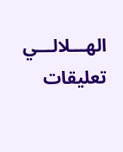الهـــلالـــي
تعليقات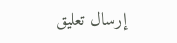إرسال تعليق